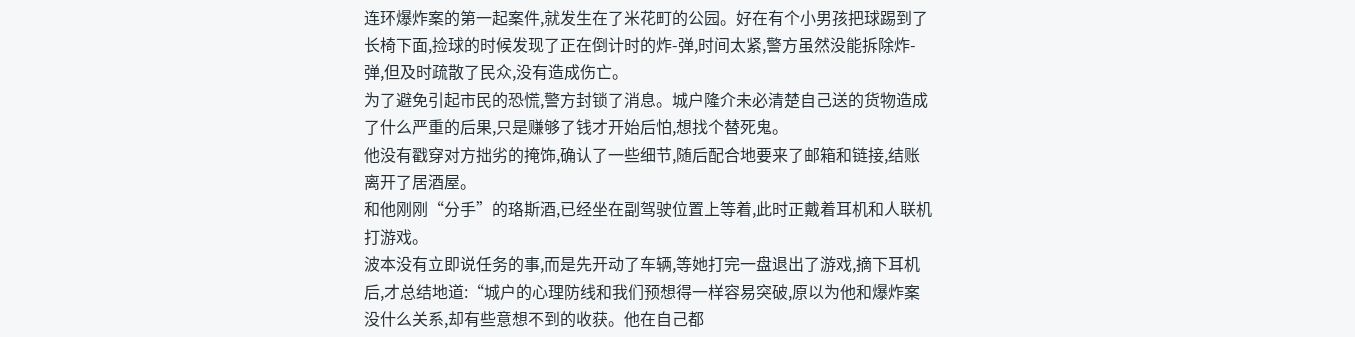连环爆炸案的第一起案件,就发生在了米花町的公园。好在有个小男孩把球踢到了长椅下面,捡球的时候发现了正在倒计时的炸-弹,时间太紧,警方虽然没能拆除炸-弹,但及时疏散了民众,没有造成伤亡。
为了避免引起市民的恐慌,警方封锁了消息。城户隆介未必清楚自己送的货物造成了什么严重的后果,只是赚够了钱才开始后怕,想找个替死鬼。
他没有戳穿对方拙劣的掩饰,确认了一些细节,随后配合地要来了邮箱和链接,结账离开了居酒屋。
和他刚刚“分手”的珞斯酒,已经坐在副驾驶位置上等着,此时正戴着耳机和人联机打游戏。
波本没有立即说任务的事,而是先开动了车辆,等她打完一盘退出了游戏,摘下耳机后,才总结地道:“城户的心理防线和我们预想得一样容易突破,原以为他和爆炸案没什么关系,却有些意想不到的收获。他在自己都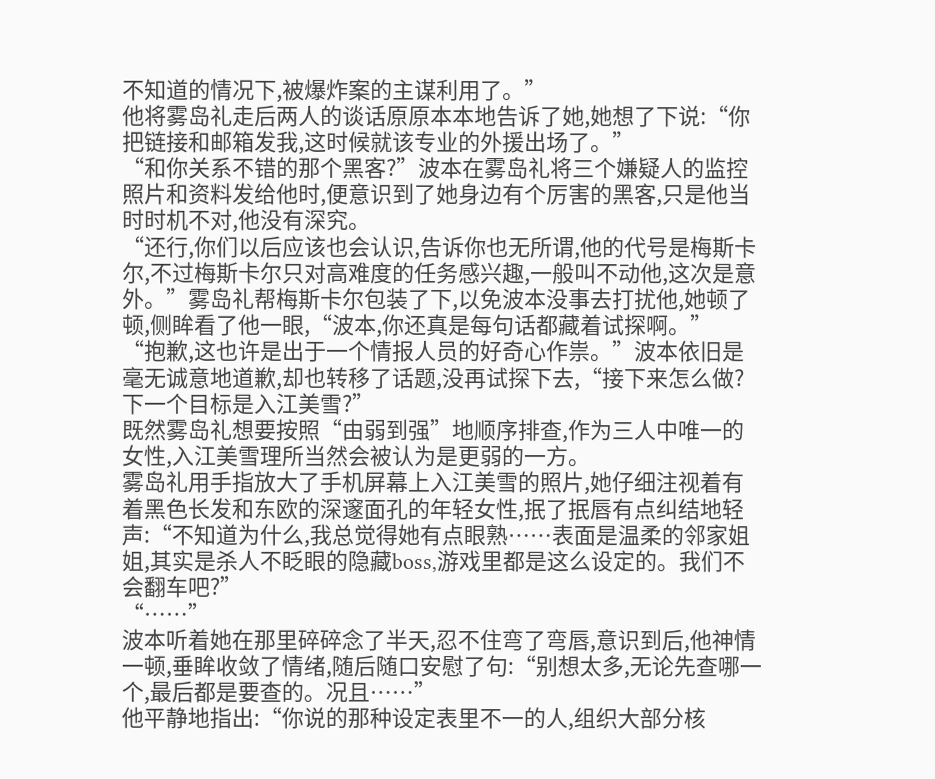不知道的情况下,被爆炸案的主谋利用了。”
他将雾岛礼走后两人的谈话原原本本地告诉了她,她想了下说:“你把链接和邮箱发我,这时候就该专业的外援出场了。”
“和你关系不错的那个黑客?”波本在雾岛礼将三个嫌疑人的监控照片和资料发给他时,便意识到了她身边有个厉害的黑客,只是他当时时机不对,他没有深究。
“还行,你们以后应该也会认识,告诉你也无所谓,他的代号是梅斯卡尔,不过梅斯卡尔只对高难度的任务感兴趣,一般叫不动他,这次是意外。”雾岛礼帮梅斯卡尔包装了下,以免波本没事去打扰他,她顿了顿,侧眸看了他一眼,“波本,你还真是每句话都藏着试探啊。”
“抱歉,这也许是出于一个情报人员的好奇心作祟。”波本依旧是毫无诚意地道歉,却也转移了话题,没再试探下去,“接下来怎么做?下一个目标是入江美雪?”
既然雾岛礼想要按照“由弱到强”地顺序排查,作为三人中唯一的女性,入江美雪理所当然会被认为是更弱的一方。
雾岛礼用手指放大了手机屏幕上入江美雪的照片,她仔细注视着有着黑色长发和东欧的深邃面孔的年轻女性,抿了抿唇有点纠结地轻声:“不知道为什么,我总觉得她有点眼熟……表面是温柔的邻家姐姐,其实是杀人不眨眼的隐藏boss,游戏里都是这么设定的。我们不会翻车吧?”
“……”
波本听着她在那里碎碎念了半天,忍不住弯了弯唇,意识到后,他神情一顿,垂眸收敛了情绪,随后随口安慰了句:“别想太多,无论先查哪一个,最后都是要查的。况且……”
他平静地指出:“你说的那种设定表里不一的人,组织大部分核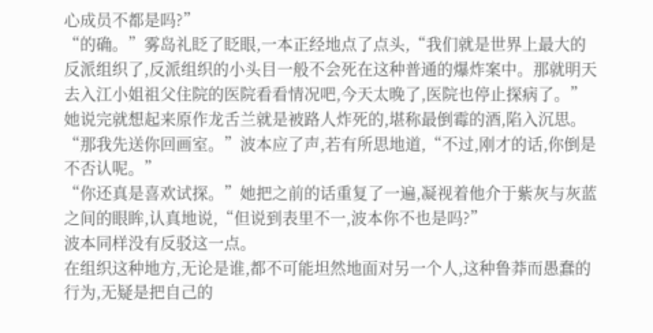心成员不都是吗?”
“的确。”雾岛礼眨了眨眼,一本正经地点了点头,“我们就是世界上最大的反派组织了,反派组织的小头目一般不会死在这种普通的爆炸案中。那就明天去入江小姐祖父住院的医院看看情况吧,今天太晚了,医院也停止探病了。”
她说完就想起来原作龙舌兰就是被路人炸死的,堪称最倒霉的酒,陷入沉思。
“那我先送你回画室。”波本应了声,若有所思地道,“不过,刚才的话,你倒是不否认呢。”
“你还真是喜欢试探。”她把之前的话重复了一遍,凝视着他介于紫灰与灰蓝之间的眼眸,认真地说,“但说到表里不一,波本你不也是吗?”
波本同样没有反驳这一点。
在组织这种地方,无论是谁,都不可能坦然地面对另一个人,这种鲁莽而愚蠢的行为,无疑是把自己的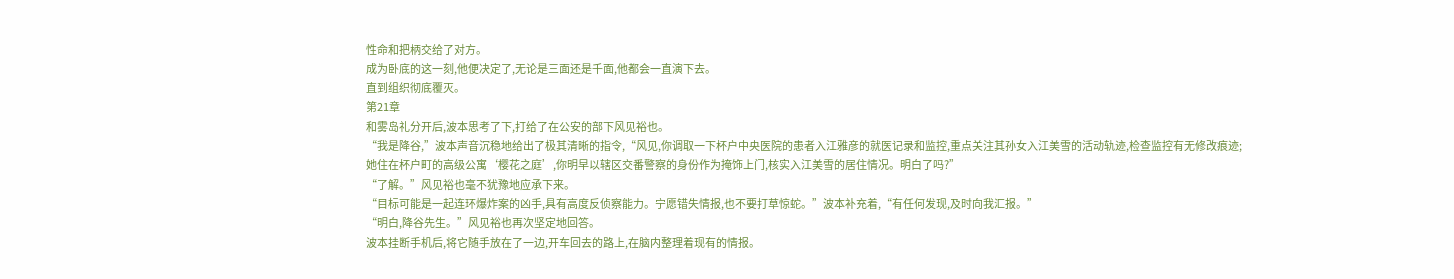性命和把柄交给了对方。
成为卧底的这一刻,他便决定了,无论是三面还是千面,他都会一直演下去。
直到组织彻底覆灭。
第21章
和雾岛礼分开后,波本思考了下,打给了在公安的部下风见裕也。
“我是降谷,”波本声音沉稳地给出了极其清晰的指令,“风见,你调取一下杯户中央医院的患者入江雅彦的就医记录和监控,重点关注其孙女入江美雪的活动轨迹,检查监控有无修改痕迹;她住在杯户町的高级公寓‘樱花之庭’,你明早以辖区交番警察的身份作为掩饰上门,核实入江美雪的居住情况。明白了吗?”
“了解。”风见裕也毫不犹豫地应承下来。
“目标可能是一起连环爆炸案的凶手,具有高度反侦察能力。宁愿错失情报,也不要打草惊蛇。”波本补充着,“有任何发现,及时向我汇报。”
“明白,降谷先生。”风见裕也再次坚定地回答。
波本挂断手机后,将它随手放在了一边,开车回去的路上,在脑内整理着现有的情报。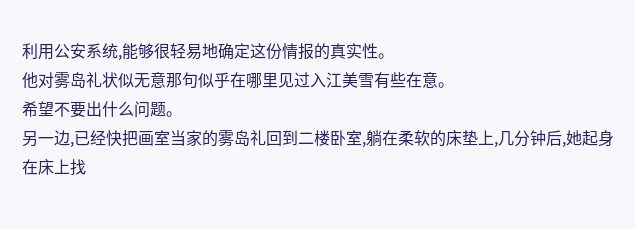利用公安系统,能够很轻易地确定这份情报的真实性。
他对雾岛礼状似无意那句似乎在哪里见过入江美雪有些在意。
希望不要出什么问题。
另一边,已经快把画室当家的雾岛礼回到二楼卧室,躺在柔软的床垫上,几分钟后,她起身在床上找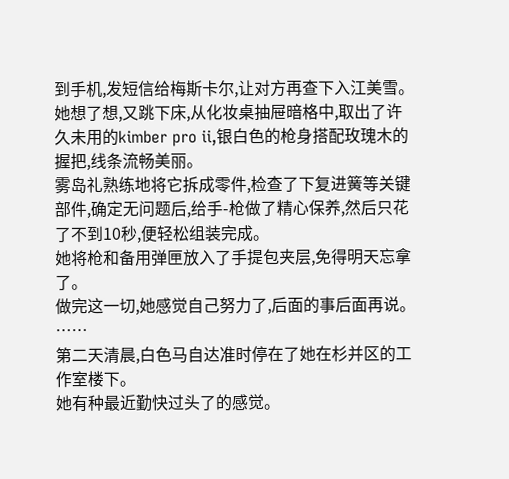到手机,发短信给梅斯卡尔,让对方再查下入江美雪。
她想了想,又跳下床,从化妆桌抽屉暗格中,取出了许久未用的kimber pro ii,银白色的枪身搭配玫瑰木的握把,线条流畅美丽。
雾岛礼熟练地将它拆成零件,检查了下复进簧等关键部件,确定无问题后,给手-枪做了精心保养,然后只花了不到10秒,便轻松组装完成。
她将枪和备用弹匣放入了手提包夹层,免得明天忘拿了。
做完这一切,她感觉自己努力了,后面的事后面再说。
……
第二天清晨,白色马自达准时停在了她在杉并区的工作室楼下。
她有种最近勤快过头了的感觉。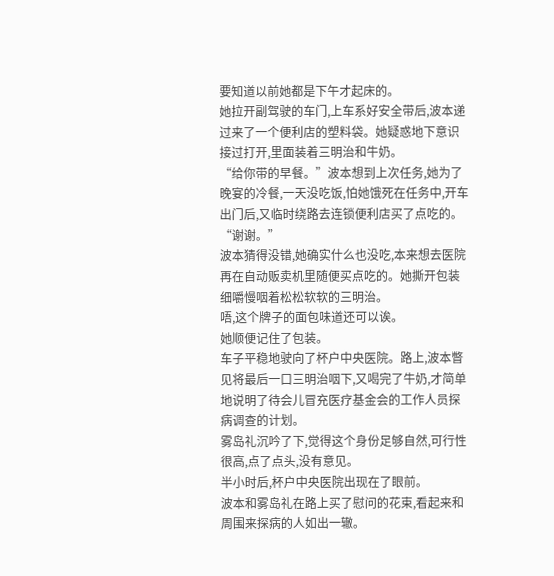要知道以前她都是下午才起床的。
她拉开副驾驶的车门,上车系好安全带后,波本递过来了一个便利店的塑料袋。她疑惑地下意识接过打开,里面装着三明治和牛奶。
“给你带的早餐。”波本想到上次任务,她为了晚宴的冷餐,一天没吃饭,怕她饿死在任务中,开车出门后,又临时绕路去连锁便利店买了点吃的。
“谢谢。”
波本猜得没错,她确实什么也没吃,本来想去医院再在自动贩卖机里随便买点吃的。她撕开包装细嚼慢咽着松松软软的三明治。
唔,这个牌子的面包味道还可以诶。
她顺便记住了包装。
车子平稳地驶向了杯户中央医院。路上,波本瞥见将最后一口三明治咽下,又喝完了牛奶,才简单地说明了待会儿冒充医疗基金会的工作人员探病调查的计划。
雾岛礼沉吟了下,觉得这个身份足够自然,可行性很高,点了点头,没有意见。
半小时后,杯户中央医院出现在了眼前。
波本和雾岛礼在路上买了慰问的花束,看起来和周围来探病的人如出一辙。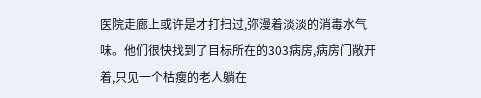医院走廊上或许是才打扫过,弥漫着淡淡的消毒水气味。他们很快找到了目标所在的303病房,病房门敞开着,只见一个枯瘦的老人躺在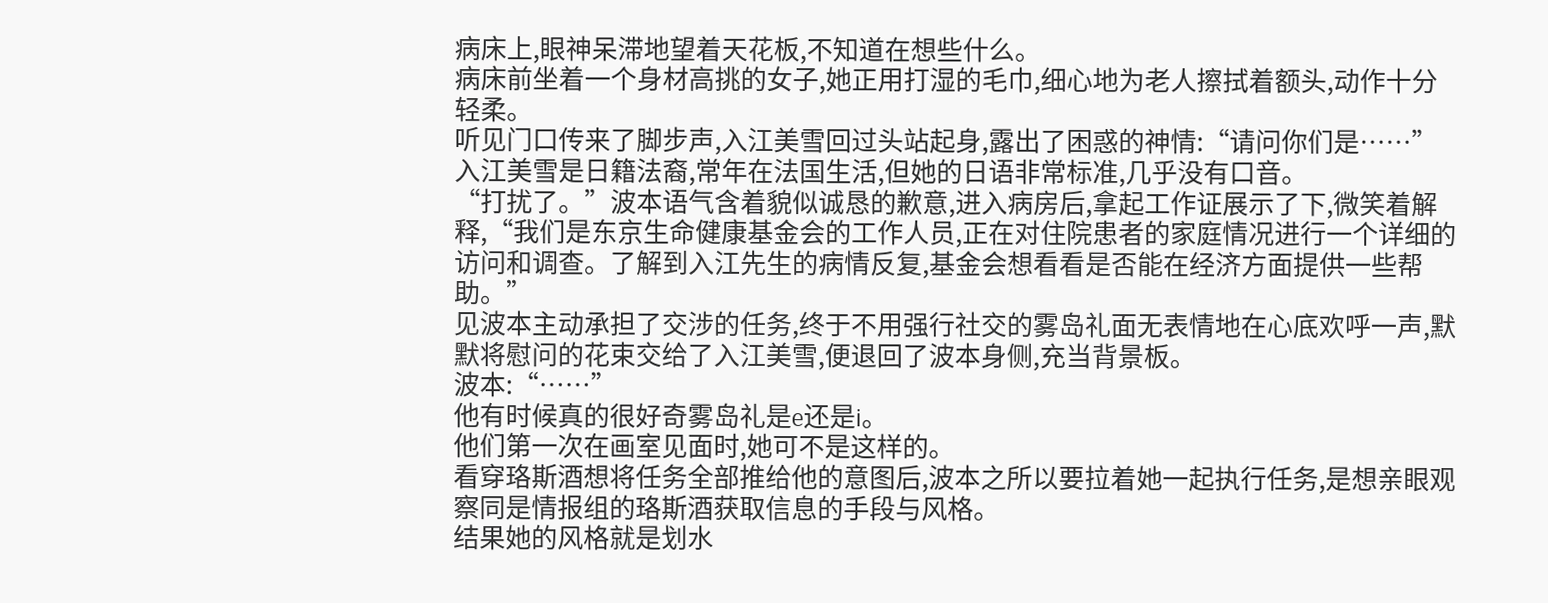病床上,眼神呆滞地望着天花板,不知道在想些什么。
病床前坐着一个身材高挑的女子,她正用打湿的毛巾,细心地为老人擦拭着额头,动作十分轻柔。
听见门口传来了脚步声,入江美雪回过头站起身,露出了困惑的神情:“请问你们是……”
入江美雪是日籍法裔,常年在法国生活,但她的日语非常标准,几乎没有口音。
“打扰了。”波本语气含着貌似诚恳的歉意,进入病房后,拿起工作证展示了下,微笑着解释,“我们是东京生命健康基金会的工作人员,正在对住院患者的家庭情况进行一个详细的访问和调查。了解到入江先生的病情反复,基金会想看看是否能在经济方面提供一些帮助。”
见波本主动承担了交涉的任务,终于不用强行社交的雾岛礼面无表情地在心底欢呼一声,默默将慰问的花束交给了入江美雪,便退回了波本身侧,充当背景板。
波本:“……”
他有时候真的很好奇雾岛礼是e还是i。
他们第一次在画室见面时,她可不是这样的。
看穿珞斯酒想将任务全部推给他的意图后,波本之所以要拉着她一起执行任务,是想亲眼观察同是情报组的珞斯酒获取信息的手段与风格。
结果她的风格就是划水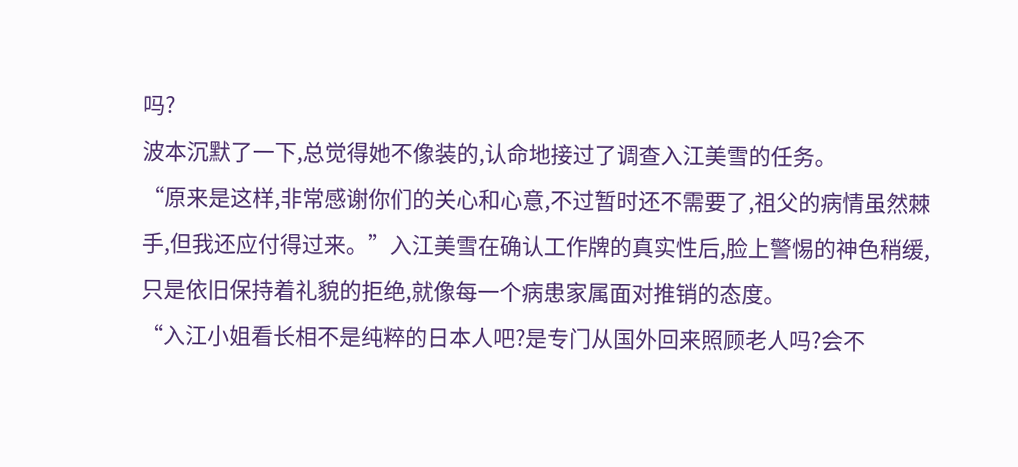吗?
波本沉默了一下,总觉得她不像装的,认命地接过了调查入江美雪的任务。
“原来是这样,非常感谢你们的关心和心意,不过暂时还不需要了,祖父的病情虽然棘手,但我还应付得过来。”入江美雪在确认工作牌的真实性后,脸上警惕的神色稍缓,只是依旧保持着礼貌的拒绝,就像每一个病患家属面对推销的态度。
“入江小姐看长相不是纯粹的日本人吧?是专门从国外回来照顾老人吗?会不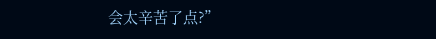会太辛苦了点?”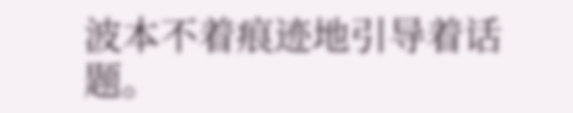波本不着痕迹地引导着话题。